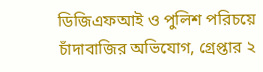ডিজিএফআই ও পুলিশ পরিচয়ে চাঁদাবাজির অভিযোগ, গ্রেপ্তার ২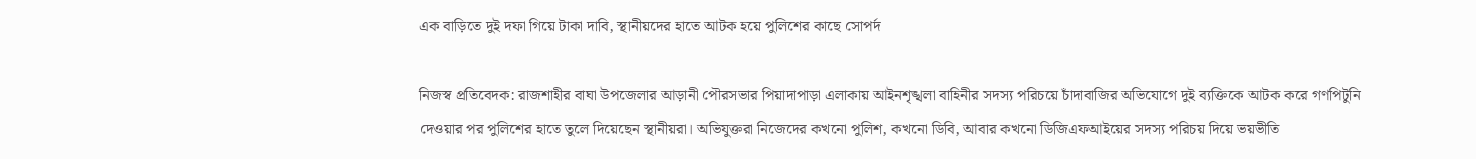এক বাড়িতে দুই দফা গিয়ে টাকা দাবি, স্থানীয়দের হাতে আটক হয়ে পুলিশের কাছে সোপর্দ

নিজস্ব প্রতিবেদক: রাজশাহীর বাঘা উপজেলার আড়ানী পৌরসভার পিয়াদাপাড়া এলাকায় আইনশৃঙ্খলা বাহিনীর সদস্য পরিচয়ে চাঁদাবাজির অভিযোগে দুই ব্যক্তিকে আটক করে গণপিটুনি দেওয়ার পর পুলিশের হাতে তুলে দিয়েছেন স্থানীয়রা। অভিযুক্তরা নিজেদের কখনো পুলিশ, কখনো ডিবি, আবার কখনো ডিজিএফআইয়ের সদস্য পরিচয় দিয়ে ভয়ভীতি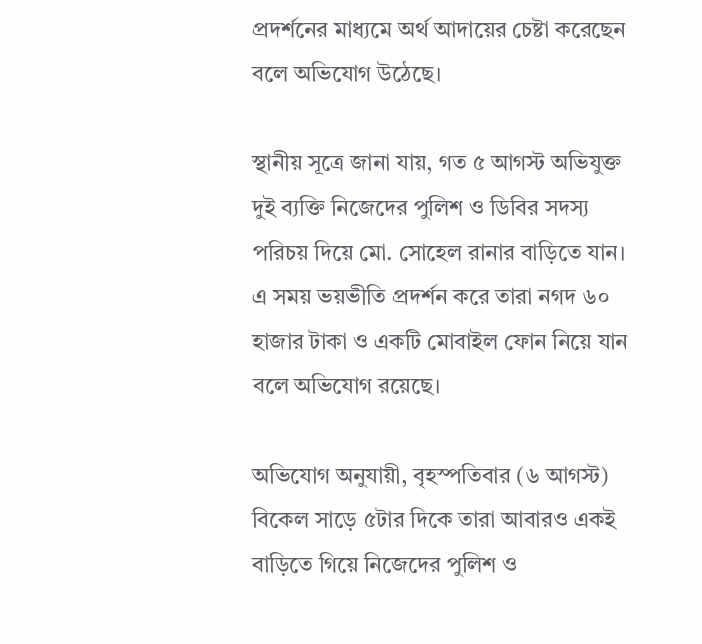প্রদর্শনের মাধ্যমে অর্থ আদায়ের চেষ্টা করেছেন বলে অভিযোগ উঠেছে।

স্থানীয় সূত্রে জানা যায়, গত ৫ আগস্ট অভিযুক্ত দুই ব্যক্তি নিজেদের পুলিশ ও ডিবির সদস্য পরিচয় দিয়ে মো. সোহেল রানার বাড়িতে যান। এ সময় ভয়ভীতি প্রদর্শন করে তারা নগদ ৬০ হাজার টাকা ও একটি মোবাইল ফোন নিয়ে যান বলে অভিযোগ রয়েছে।

অভিযোগ অনুযায়ী, বৃহস্পতিবার (৬ আগস্ট) বিকেল সাড়ে ৫টার দিকে তারা আবারও একই বাড়িতে গিয়ে নিজেদের পুলিশ ও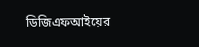ডিজিএফআইয়ের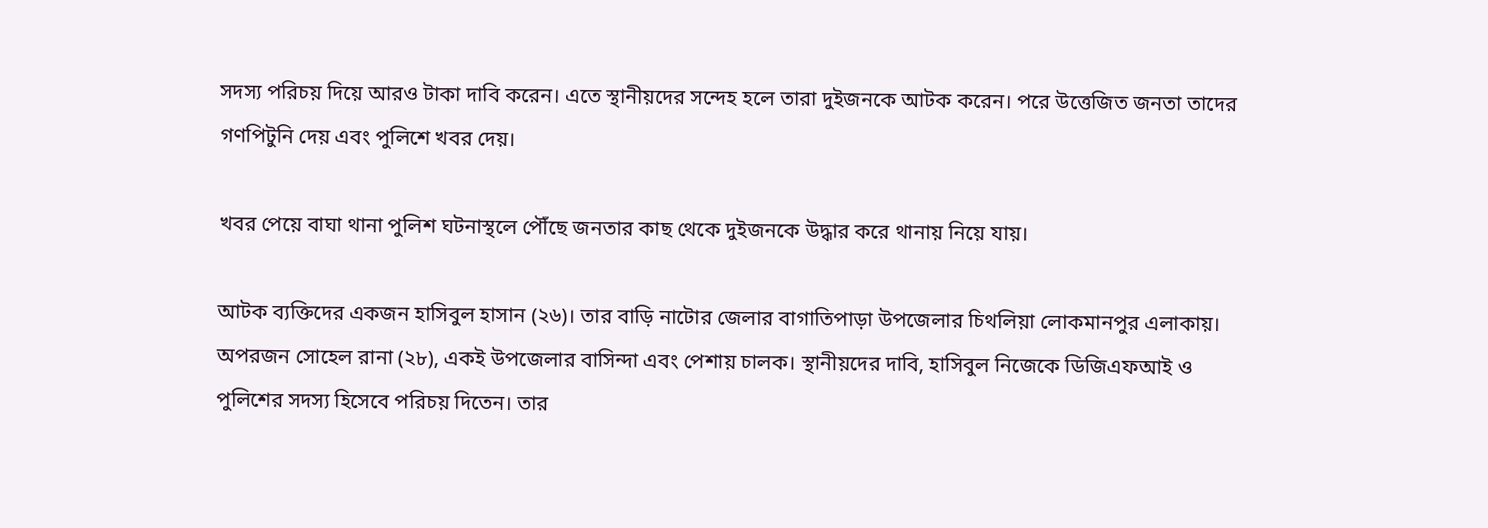সদস্য পরিচয় দিয়ে আরও টাকা দাবি করেন। এতে স্থানীয়দের সন্দেহ হলে তারা দুইজনকে আটক করেন। পরে উত্তেজিত জনতা তাদের গণপিটুনি দেয় এবং পুলিশে খবর দেয়।

খবর পেয়ে বাঘা থানা পুলিশ ঘটনাস্থলে পৌঁছে জনতার কাছ থেকে দুইজনকে উদ্ধার করে থানায় নিয়ে যায়।

আটক ব্যক্তিদের একজন হাসিবুল হাসান (২৬)। তার বাড়ি নাটোর জেলার বাগাতিপাড়া উপজেলার চিথলিয়া লোকমানপুর এলাকায়। অপরজন সোহেল রানা (২৮), একই উপজেলার বাসিন্দা এবং পেশায় চালক। স্থানীয়দের দাবি, হাসিবুল নিজেকে ডিজিএফআই ও পুলিশের সদস্য হিসেবে পরিচয় দিতেন। তার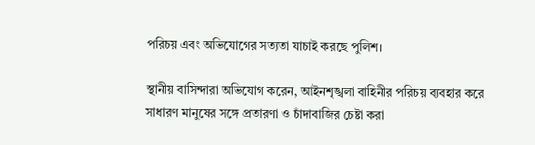পরিচয় এবং অভিযোগের সত্যতা যাচাই করছে পুলিশ।

স্থানীয় বাসিন্দারা অভিযোগ করেন, আইনশৃঙ্খলা বাহিনীর পরিচয় ব্যবহার করে সাধারণ মানুষের সঙ্গে প্রতারণা ও চাঁদাবাজির চেষ্টা করা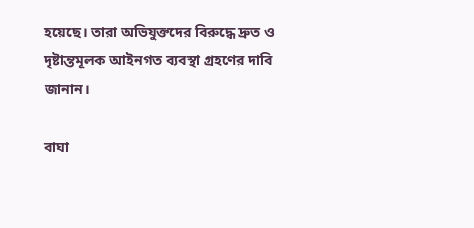হয়েছে। তারা অভিযুক্তদের বিরুদ্ধে দ্রুত ও দৃষ্টান্তমূলক আইনগত ব্যবস্থা গ্রহণের দাবি জানান।

বাঘা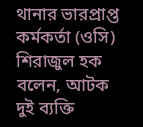থানার ভারপ্রাপ্ত কর্মকর্তা (ওসি) শিরাজুল হক বলেন, আটক দুই ব্যক্তি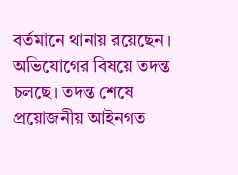বর্তমানে থানায় রয়েছেন। অভিযোগের বিষয়ে তদন্ত চলছে। তদন্ত শেষে প্রয়োজনীয় আইনগত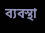ব্যবস্থা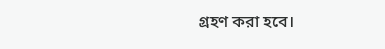গ্রহণ করা হবে।